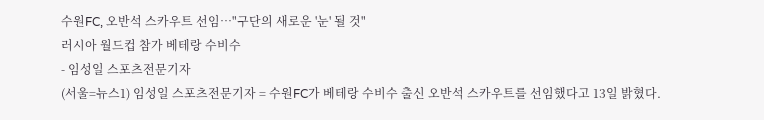수원FC, 오반석 스카우트 선임…"구단의 새로운 '눈' 될 것"
러시아 월드컵 참가 베테랑 수비수
- 임성일 스포츠전문기자
(서울=뉴스1) 임성일 스포츠전문기자 = 수원FC가 베테랑 수비수 출신 오반석 스카우트를 선임했다고 13일 밝혔다.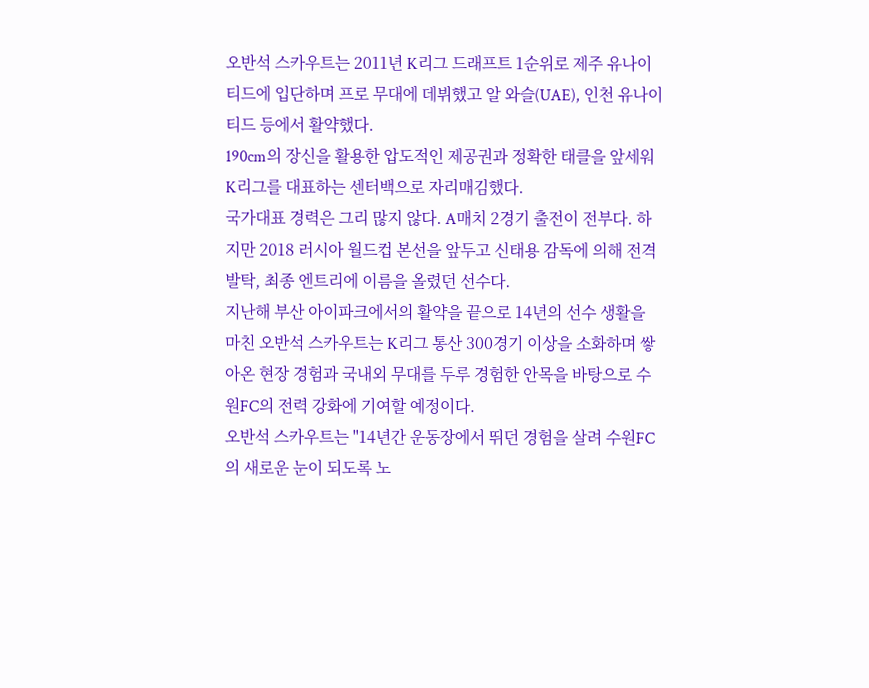오반석 스카우트는 2011년 K리그 드래프트 1순위로 제주 유나이티드에 입단하며 프로 무대에 데뷔했고 알 와슬(UAE), 인천 유나이티드 등에서 활약했다.
190cm의 장신을 활용한 압도적인 제공권과 정확한 태클을 앞세워 K리그를 대표하는 센터백으로 자리매김했다.
국가대표 경력은 그리 많지 않다. A매치 2경기 출전이 전부다. 하지만 2018 러시아 월드컵 본선을 앞두고 신태용 감독에 의해 전격 발탁, 최종 엔트리에 이름을 올렸던 선수다.
지난해 부산 아이파크에서의 활약을 끝으로 14년의 선수 생활을 마친 오반석 스카우트는 K리그 통산 300경기 이상을 소화하며 쌓아온 현장 경험과 국내외 무대를 두루 경험한 안목을 바탕으로 수원FC의 전력 강화에 기여할 예정이다.
오반석 스카우트는 "14년간 운동장에서 뛰던 경험을 살려 수원FC의 새로운 눈이 되도록 노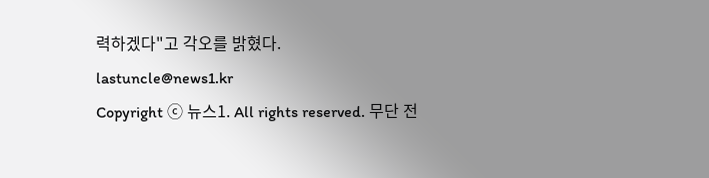력하겠다"고 각오를 밝혔다.
lastuncle@news1.kr
Copyright ⓒ 뉴스1. All rights reserved. 무단 전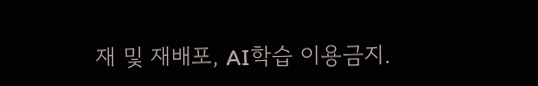재 및 재배포, AI학습 이용금지.